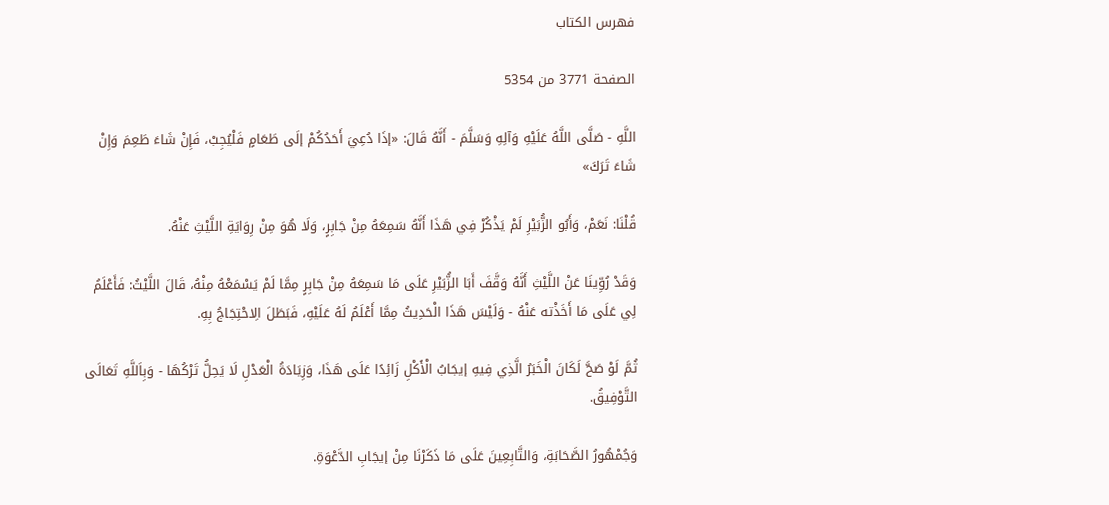فهرس الكتاب

الصفحة 3771 من 5354

اللَّهِ - صَلَّى اللَّهُ عَلَيْهِ وَآلِهِ وَسَلَّمَ - أَنَّهُ قَالَ: «إذَا دُعِيَ أَحَدُكُمْ إلَى طَعَامٍ فَلْيُجِبْ، فَإِنْ شَاءَ طَعِمَ وَإِنْ شَاءَ تَرَكَ»

قُلْنَا: نَعَمْ، وَأَبُو الزُّبَيْرِ لَمْ يَذْكُرْ فِي هَذَا أَنَّهُ سَمِعَهُ مِنْ جَابِرٍ، وَلَا هُوَ مِنْ رِوَايَةِ اللَّيْثِ عَنْهُ.

وَقَدْ رُوِّينَا عَنْ اللَّيْثِ أَنَّهُ وَقَّفَ أَبَا الزُّبَيْرِ عَلَى مَا سَمِعَهُ مِنْ جَابِرٍ مِمَّا لَمْ يَسْمَعْهُ مِنْهُ، قَالَ اللَّيْثُ: فَأَعْلَمُ لِي عَلَى مَا أَخَذْته عَنْهُ - وَلَيْسَ هَذَا الْحَدِيثُ مِمَّا أَعْلَمُ لَهُ عَلَيْهِ، فَبَطَلَ الِاحْتِجَاجُ بِهِ.

ثُمَّ لَوْ صَحَّ لَكَانَ الْخَبَرُ الَّذِي فِيهِ إيجَابُ الْأَكْلِ زَائِدًا عَلَى هَذَا، وَزِيَادَةُ الْعَدْلِ لَا يَحِلُّ تَرْكُهَا - وَبِاَللَّهِ تَعَالَى التَّوْفِيقُ.

وَجُمْهُورُ الصَّحَابَةِ، وَالتَّابِعِينَ عَلَى مَا ذَكَرْنَا مِنْ إيجَابِ الدَّعْوَةِ.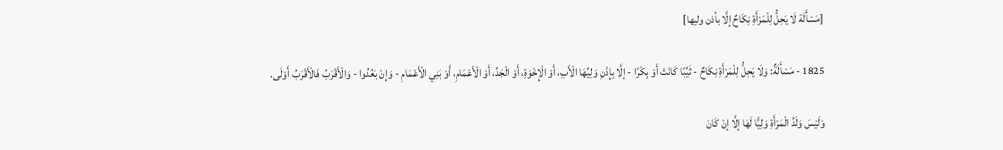[مَسْأَلَة لَا يَحِلُّ لِلْمَرْأَةِ نِكَاحٌ إلَّا بأذن وليها]

1825 - مَسْأَلَةٌ: وَلَا يَحِلُّ لِلْمَرْأَةِ نِكَاحٌ - ثَيِّبًا كَانَتْ أَوْ بِكْرًا - إلَّا بِإِذْنِ وَلِيِّهَا الْأَبِ، أَوْ الْإِخْوَةِ، أَوْ الْجَدِّ، أَوْ الْأَعْمَامِ، أَوْ بَنِي الْأَعْمَامِ - وَإِنْ بَعُدُوا - وَالْأَقْرَبُ فَالْأَقْرَبُ أَوْلَى.

وَلَيْسَ وَلَدُ الْمَرْأَةِ وَلِيًّا لَهَا إلَّا إنْ كَانَ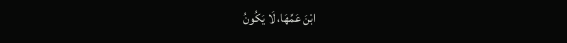ابْنَ عَمِّهَا، لَا يَكُونُ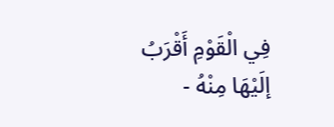فِي الْقَوْمِ أَقْرَبُ إلَيْهَا مِنْهُ -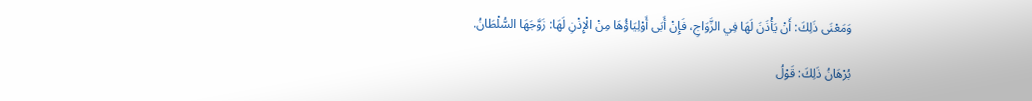وَمَعْنَى ذَلِكَ: أَنْ يَأْذَنَ لَهَا فِي الزَّوَاجِ، فَإِنْ أَبَى أَوْلِيَاؤُهَا مِنْ الْإِذْنِ لَهَا: زَوَّجَهَا السُّلْطَانُ.

بُرْهَانُ ذَلِكَ: قَوْلُ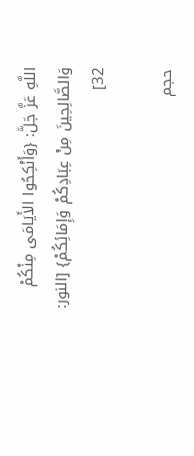اللَّهِ عَزَّ جَلَّ: {وَأَنْكِحُوا الأَيَامَى مِنْكُمْ وَالصَّالِحِينَ مِنْ عِبَادِكُمْ وَإِمَائِكُمْ} [النور: 32]

حجم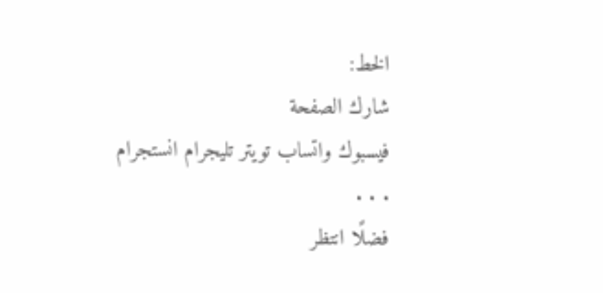الخط:
شارك الصفحة
فيسبوك واتساب تويتر تليجرام انستجرام
. . .
فضلًا انتظر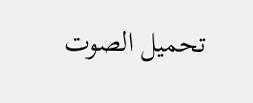تحميل الصوت